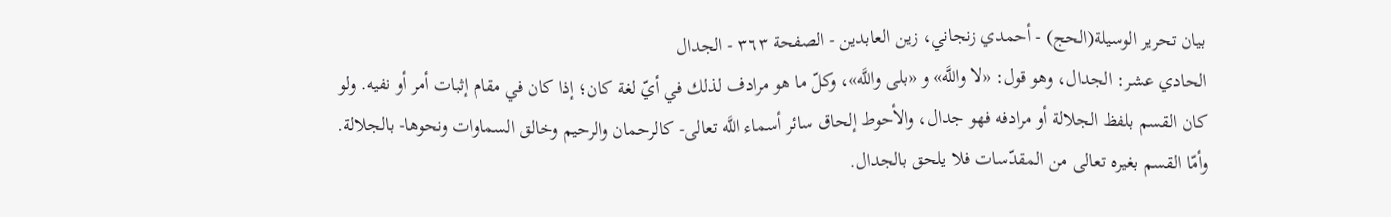بيان تحرير الوسيلة(الحج) - أحمدي زنجاني، زين العابدين - الصفحة ٣٦٣ - الجدال
الحادي عشر: الجدال، وهو قول: «لا واللَّه» و «بلى واللَّه»، وكلّ ما هو مرادف لذلك في أيّ لغة كان؛ إذا كان في مقام إثبات أمر أو نفيه. ولو كان القسم بلفظ الجلالة أو مرادفه فهو جدال، والأحوط إلحاق سائر أسماء اللَّه تعالى- كالرحمان والرحيم وخالق السماوات ونحوها- بالجلالة. وأمّا القسم بغيره تعالى من المقدّسات فلا يلحق بالجدال.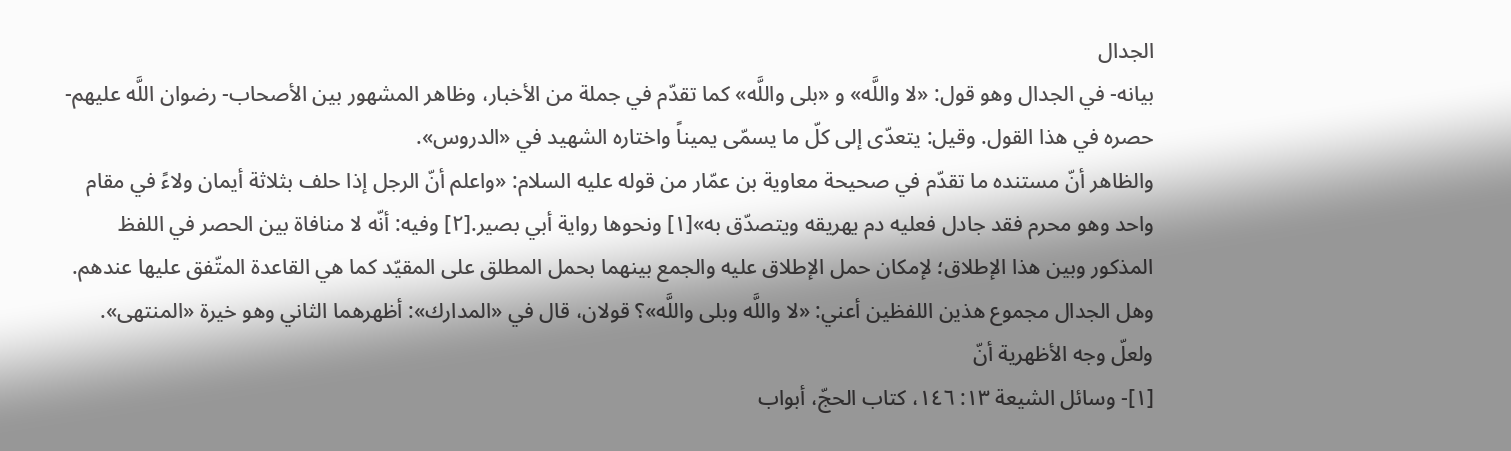الجدال
بيانه- في الجدال وهو قول: «لا واللَّه» و «بلى واللَّه» كما تقدّم في جملة من الأخبار، وظاهر المشهور بين الأصحاب- رضوان اللَّه عليهم- حصره في هذا القول. وقيل: يتعدّى إلى كلّ ما يسمّى يميناً واختاره الشهيد في «الدروس».
والظاهر أنّ مستنده ما تقدّم في صحيحة معاوية بن عمّار من قوله عليه السلام: «واعلم أنّ الرجل إذا حلف بثلاثة أيمان ولاءً في مقام واحد وهو محرم فقد جادل فعليه دم يهريقه ويتصدّق به»[١] ونحوها رواية أبي بصير.[٢] وفيه: أنّه لا منافاة بين الحصر في اللفظ المذكور وبين هذا الإطلاق؛ لإمكان حمل الإطلاق عليه والجمع بينهما بحمل المطلق على المقيّد كما هي القاعدة المتّفق عليها عندهم.
وهل الجدال مجموع هذين اللفظين أعني: «لا واللَّه وبلى واللَّه»؟ قولان، قال في «المدارك»: أظهرهما الثاني وهو خيرة «المنتهى». ولعلّ وجه الأظهرية أنّ
[١]- وسائل الشيعة ١٣: ١٤٦، كتاب الحجّ، أبواب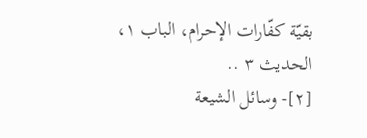بقيّة كفّارات الإحرام، الباب ١، الحديث ٣ ..
[٢]- وسائل الشيعة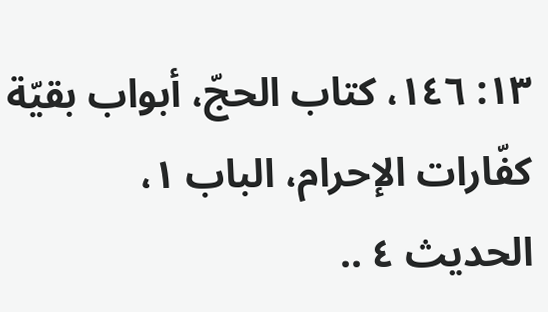١٣: ١٤٦، كتاب الحجّ، أبواب بقيّة كفّارات الإحرام، الباب ١، الحديث ٤ ..